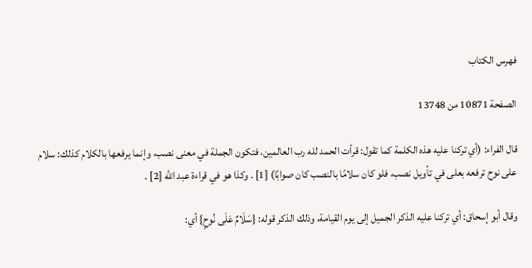فهرس الكتاب

الصفحة 10871 من 13748

قال الفراء: (أي تركنا عليه هذه الكلمة كما تقول: قرأت الحمد لله رب العالمين، فتكون الجملة في معنى نصب، وإنما يرفعها بالكلام كذلك: سلام على نوح ترفعه بعلى في تأويل نصب، فلو كان سلامًا بالنصب كان صوابًا) [1] . وكذا هو في قراءة عبد الله [2] .

وقال أبو إسحاق: أي تركنا عليه الذكر الجميل إلى يوم القيامة، وذلك الذكر قوله: {سَلَامٌ عَلَى نُوحٍ} أي: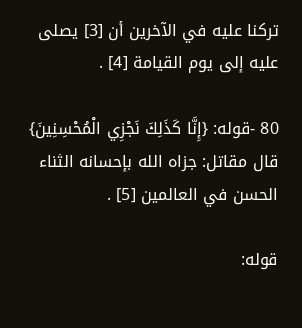تركنا عليه في الآخرين أن [3] يصلى عليه إلى يوم القيامة [4] .

80 -قوله: {إِنَّا كَذَلِكَ نَجْزِي الْمُحْسِنِينَ} قال مقاتل: جزاه الله بإحسانه الثناء الحسن في العالمين [5] .

قوله: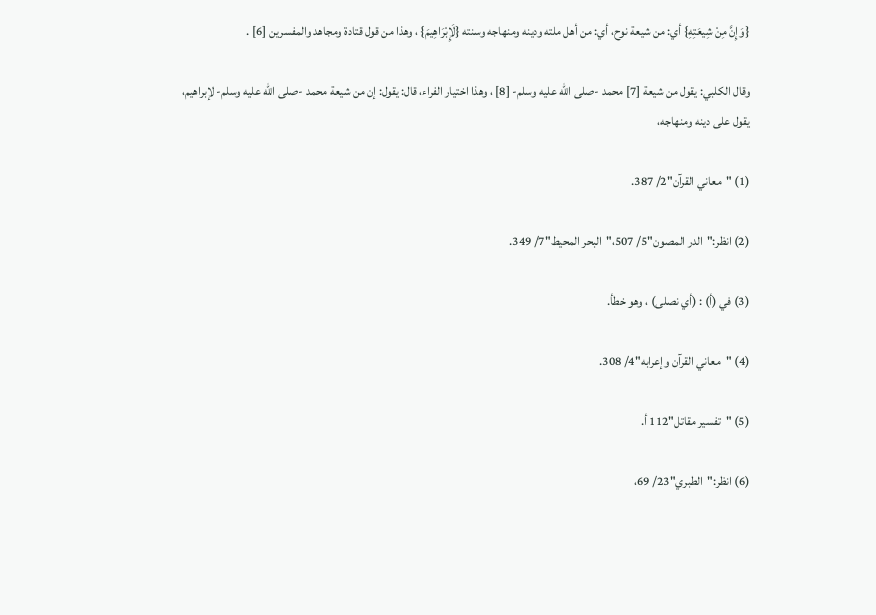{وَإِنَّ مِنْ شِيعَتِهِ} أي: من شيعة نوح، أي: من أهل ملته ودينه ومنهاجه وسنته {لَإِبْرَاهِيمَ} ، وهذا من قول قتادة ومجاهد والمفسرين [6] .

وقال الكلبي: يقول من شيعة [7] محمد -صلى الله عليه وسلم- [8] ، وهذا اختيار الفراء، قال: يقول: إن من شيعة محمد -صلى الله عليه وسلم- لإبراهيم، يقول على دينه ومنهاجه،

(1) "معاني القرآن"2/ 387.

(2) انظر:"الدر المصون"5/ 507،"البحر المحيط"7/ 349.

(3) في (أ) : (أي نصلى) ، وهو خطأ.

(4) "معاني القرآن وإعرابه"4/ 308.

(5) "تفسير مقاتل"112 أ.

(6) انظر:"الطبري"23/ 69،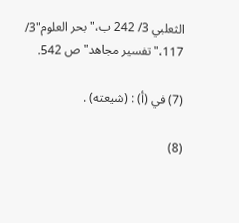الثعلبي 3/ 242 ب،"بحر العلوم"3/ 117،"تفسير مجاهد"ص 542.

(7) في (أ) : (شيعته) .

(8)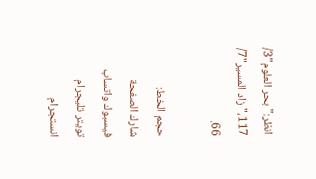انظر:"بحر العلوم"3/ 117،"زاد المسير"7/ 66.

حجم الخط:
شارك الصفحة
فيسبوك واتساب تويتر تليجرام انستجرام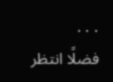. . .
فضلًا انتظر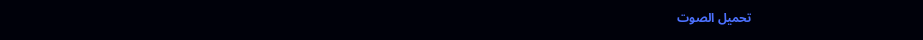تحميل الصوت